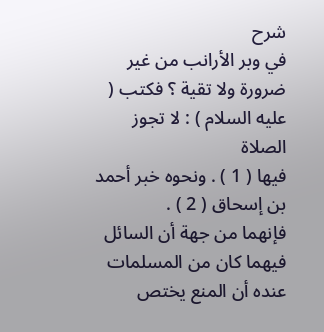شرح
في وبر الأرانب من غير ضرورة ولا تقية ؟ فكتب ( عليه السلام ) : لا تجوز الصلاة
فيها ( 1 ) . ونحوه خبر أحمد بن إسحاق ( 2 ) .
فإنهما من جهة أن السائل فيهما كان من المسلمات عنده أن المنع يختص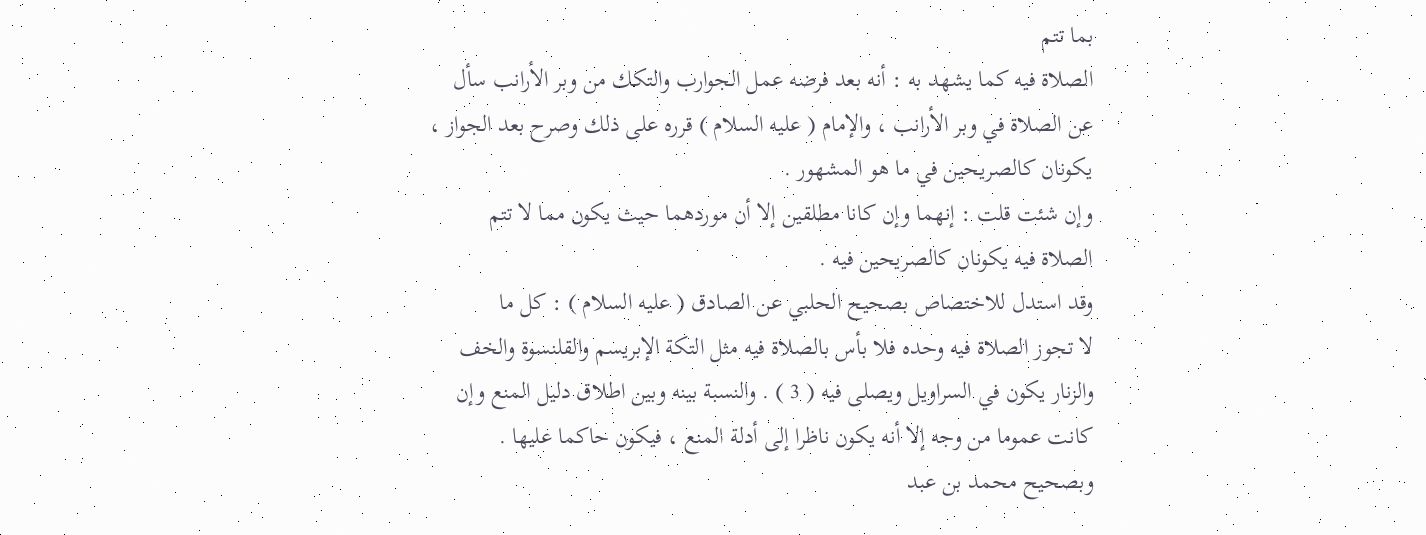بما تتم
الصلاة فيه كما يشهد به : أنه بعد فرضه عمل الجوارب والتكك من وبر الأرانب سأل
عن الصلاة في وبر الأرانب ، والإمام ( عليه السلام ) قرره على ذلك وصرح بعد الجواز ،
يكونان كالصريحين في ما هو المشهور .
وإن شئت قلت : إنهما وإن كانا مطلقين إلا أن موردهما حيث يكون مما لا تتم
الصلاة فيه يكونان كالصريحين فيه .
وقد استدل للاختصاص بصحيح الحلبي عن الصادق ( عليه السلام ) : كل ما
لا تجوز الصلاة فيه وحده فلا بأس بالصلاة فيه مثل التكة الإبريسم والقلنسوة والخف
والزنار يكون في السراويل ويصلى فيه ( 3 ) . والنسبة بينه وبين اطلاق دليل المنع وإن
كانت عموما من وجه إلا أنه يكون ناظرا إلى أدلة المنع ، فيكون حاكما عليها .
وبصحيح محمد بن عبد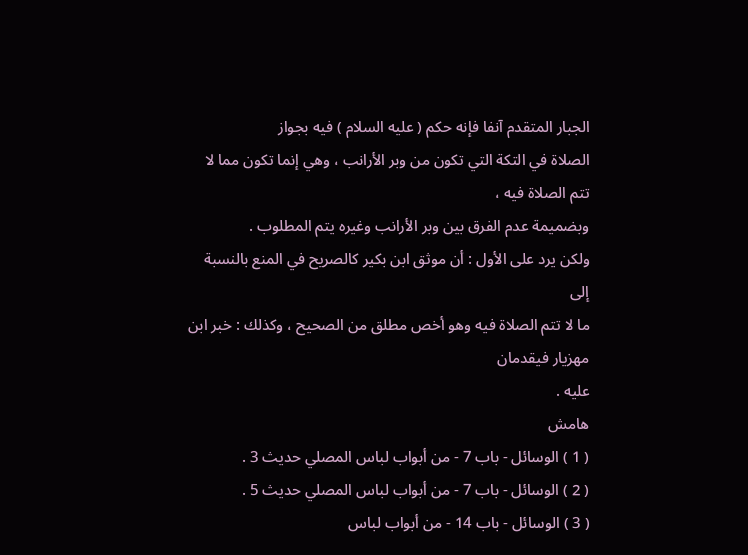الجبار المتقدم آنفا فإنه حكم ( عليه السلام ) فيه بجواز
الصلاة في التكة التي تكون من وبر الأرانب ، وهي إنما تكون مما لا تتم الصلاة فيه ،
وبضميمة عدم الفرق بين وبر الأرانب وغيره يتم المطلوب .
ولكن يرد على الأول : أن موثق ابن بكير كالصريح في المنع بالنسبة إلى
ما لا تتم الصلاة فيه وهو أخص مطلق من الصحيح ، وكذلك : خبر ابن مهزيار فيقدمان
عليه .
هامش
( 1 ) الوسائل - باب 7 - من أبواب لباس المصلي حديث 3 .
( 2 ) الوسائل - باب 7 - من أبواب لباس المصلي حديث 5 .
( 3 ) الوسائل - باب 14 - من أبواب لباس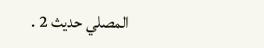المصلي حديث 2 .